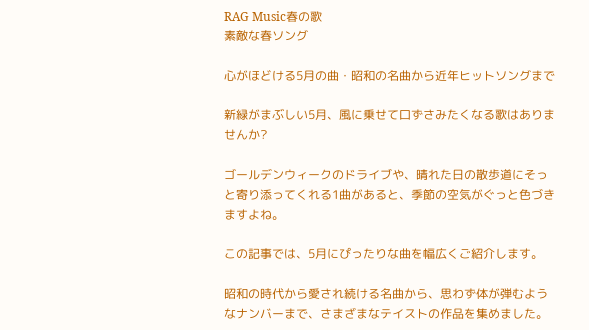RAG Music春の歌
素敵な春ソング

心がほどける5月の曲・昭和の名曲から近年ヒットソングまで

新緑がまぶしい5月、風に乗せて口ずさみたくなる歌はありませんか?

ゴールデンウィークのドライブや、晴れた日の散歩道にそっと寄り添ってくれる1曲があると、季節の空気がぐっと色づきますよね。

この記事では、5月にぴったりな曲を幅広くご紹介します。

昭和の時代から愛され続ける名曲から、思わず体が弾むようなナンバーまで、さまざまなテイストの作品を集めました。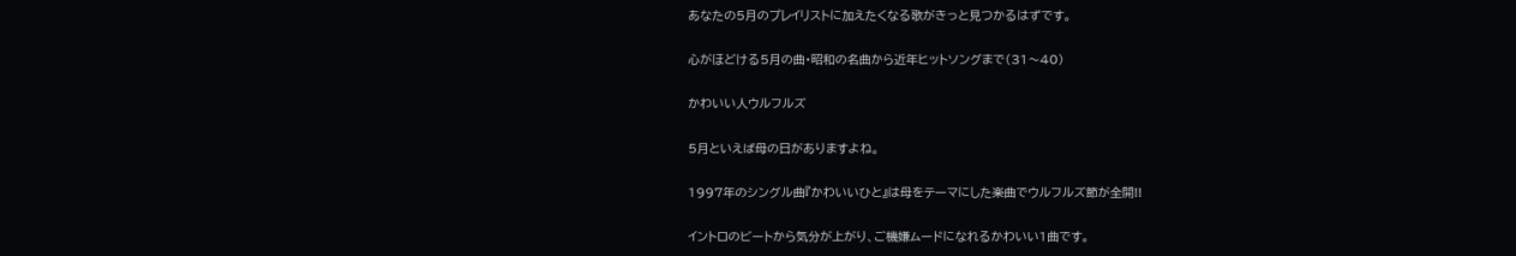あなたの5月のプレイリストに加えたくなる歌がきっと見つかるはずです。

心がほどける5月の曲・昭和の名曲から近年ヒットソングまで(31〜40)

かわいい人ウルフルズ

5月といえば母の日がありますよね。

1997年のシングル曲『かわいいひと』は母をテーマにした楽曲でウルフルズ節が全開!!

イントロのビートから気分が上がり、ご機嫌ムードになれるかわいい1曲です。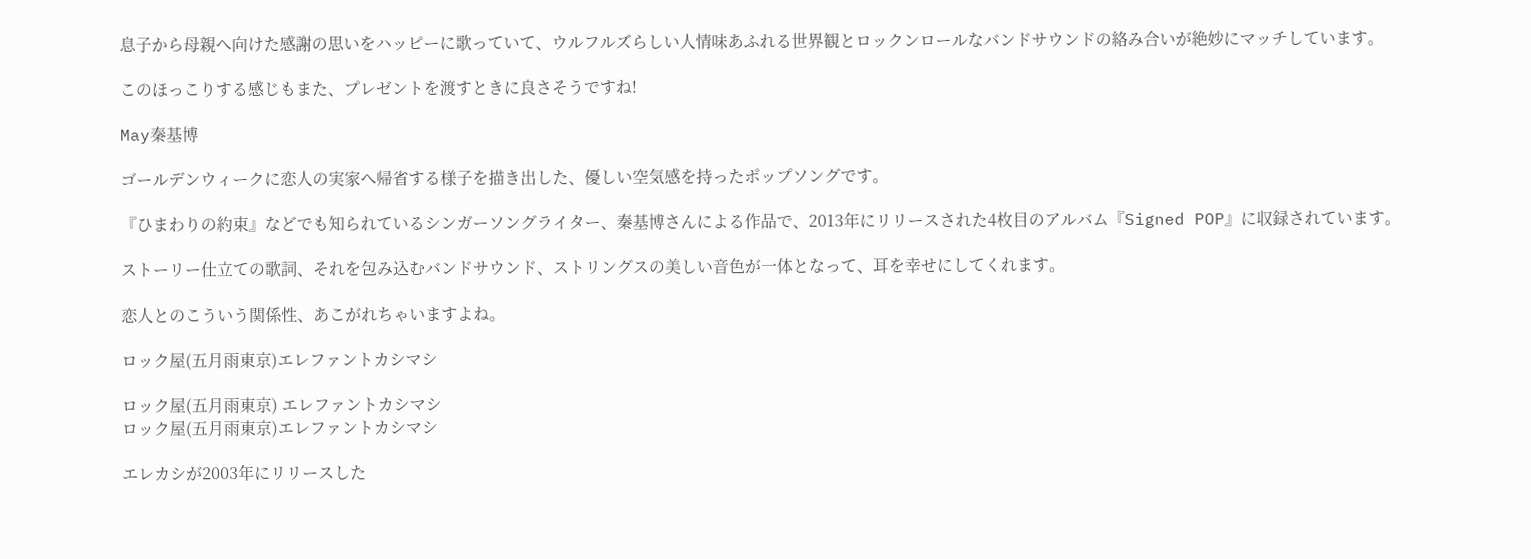息子から母親へ向けた感謝の思いをハッピーに歌っていて、ウルフルズらしい人情味あふれる世界観とロックンロールなバンドサウンドの絡み合いが絶妙にマッチしています。

このほっこりする感じもまた、プレゼントを渡すときに良さそうですね!

May秦基博

ゴールデンウィークに恋人の実家へ帰省する様子を描き出した、優しい空気感を持ったポップソングです。

『ひまわりの約束』などでも知られているシンガーソングライター、秦基博さんによる作品で、2013年にリリースされた4枚目のアルバム『Signed POP』に収録されています。

ストーリー仕立ての歌詞、それを包み込むバンドサウンド、ストリングスの美しい音色が一体となって、耳を幸せにしてくれます。

恋人とのこういう関係性、あこがれちゃいますよね。

ロック屋(五月雨東京)エレファントカシマシ

ロック屋(五月雨東京) エレファントカシマシ
ロック屋(五月雨東京)エレファントカシマシ

エレカシが2003年にリリースした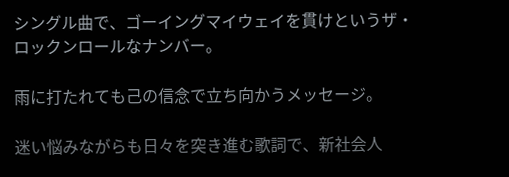シングル曲で、ゴーイングマイウェイを貫けというザ・ロックンロールなナンバー。

雨に打たれても己の信念で立ち向かうメッセージ。

迷い悩みながらも日々を突き進む歌詞で、新社会人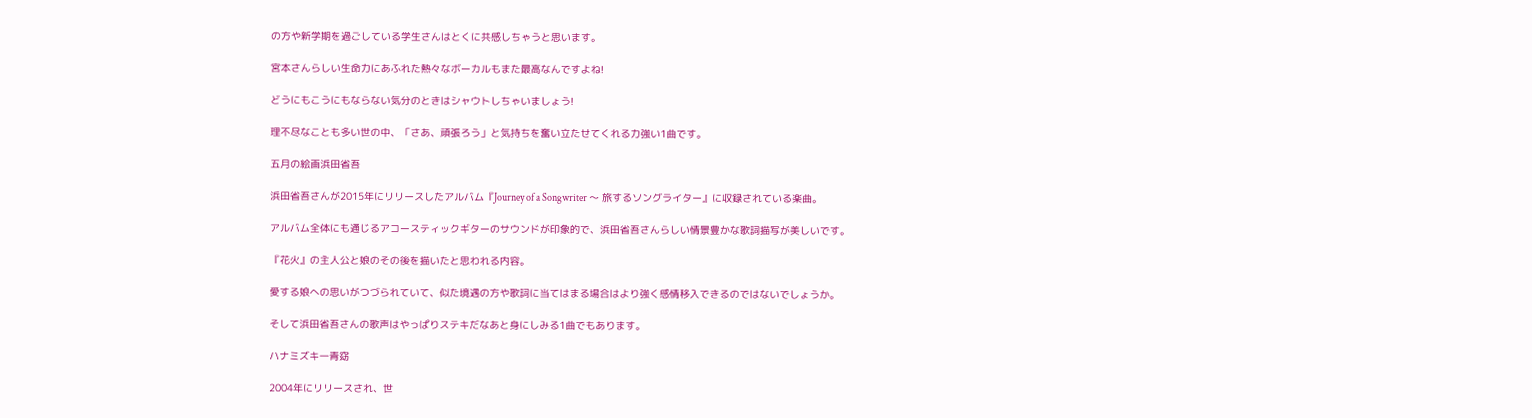の方や新学期を過ごしている学生さんはとくに共感しちゃうと思います。

宮本さんらしい生命力にあふれた熱々なボーカルもまた最高なんですよね!

どうにもこうにもならない気分のときはシャウトしちゃいましょう!

理不尽なことも多い世の中、「さあ、頑張ろう」と気持ちを奮い立たせてくれる力強い1曲です。

五月の絵画浜田省吾

浜田省吾さんが2015年にリリースしたアルバム『Journey of a Songwriter 〜 旅するソングライター』に収録されている楽曲。

アルバム全体にも通じるアコースティックギターのサウンドが印象的で、浜田省吾さんらしい情景豊かな歌詞描写が美しいです。

『花火』の主人公と娘のその後を描いたと思われる内容。

愛する娘への思いがつづられていて、似た境遇の方や歌詞に当てはまる場合はより強く感情移入できるのではないでしょうか。

そして浜田省吾さんの歌声はやっぱりステキだなあと身にしみる1曲でもあります。

ハナミズキ一青窈

2004年にリリースされ、世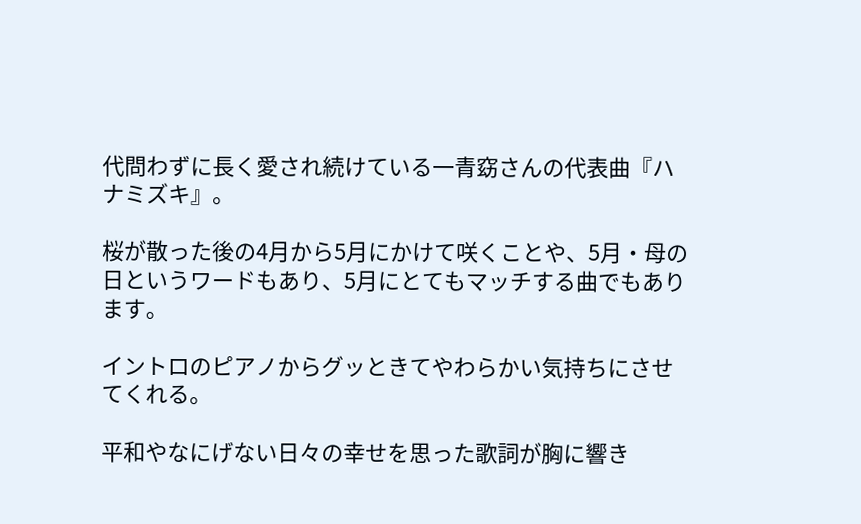代問わずに長く愛され続けている一青窈さんの代表曲『ハナミズキ』。

桜が散った後の4月から5月にかけて咲くことや、5月・母の日というワードもあり、5月にとてもマッチする曲でもあります。

イントロのピアノからグッときてやわらかい気持ちにさせてくれる。

平和やなにげない日々の幸せを思った歌詞が胸に響き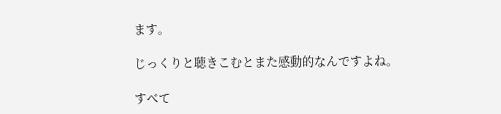ます。

じっくりと聴きこむとまた感動的なんですよね。

すべて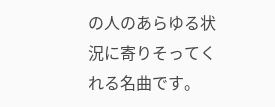の人のあらゆる状況に寄りそってくれる名曲です。